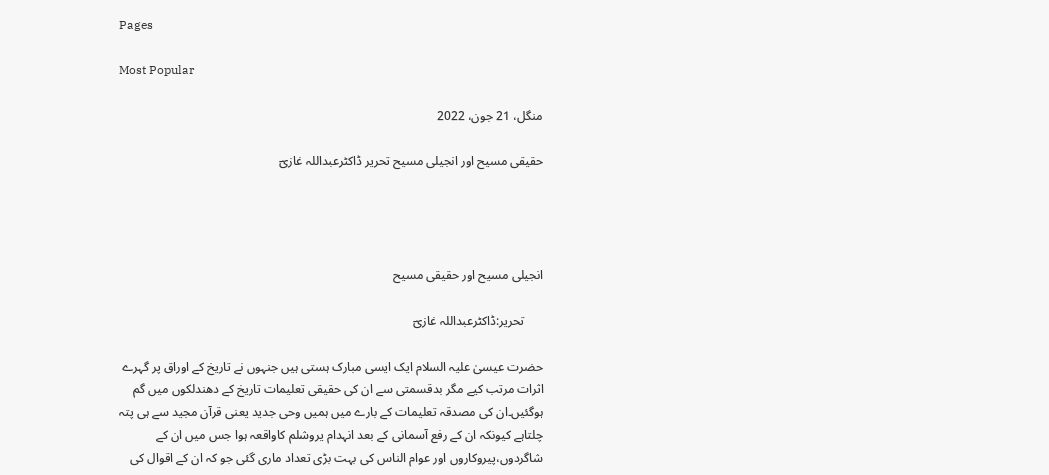Pages

Most Popular

منگل، 21 جون، 2022

حقیقی مسیح اور انجیلی مسیح تحریر ڈاکٹرعبداللہ غازیؔ




انجیلی مسیح اور حقیقی مسیح

      تحریر:ڈاکٹرعبداللہ غازیؔ

حضرت عیسیٰ علیہ السلام ایک ایسی مبارک ہستی ہیں جنہوں نے تاریخ کے اوراق پر گہرے اثرات مرتب کیے مگر بدقسمتی سے ان کی حقیقی تعلیمات تاریخ کے دھندلکوں میں گم ہوگئیں۔ان کی مصدقہ تعلیمات کے بارے میں ہمیں وحی جدید یعنی قرآن مجید سے ہی پتہ چلتاہے کیونکہ ان کے رفع آسمانی کے بعد انہدام یروشلم کاواقعہ ہوا جس میں ان کے شاگردوں،پیروکاروں اور عوام الناس کی بہت بڑی تعداد ماری گئی جو کہ ان کے اقوال کی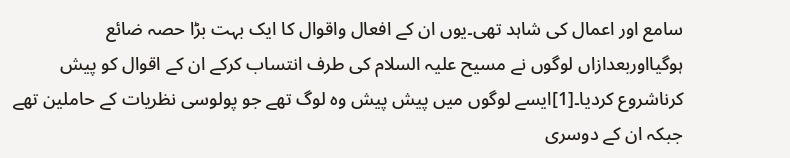سامع اور اعمال کی شاہد تھی۔یوں ان کے افعال واقوال کا ایک بہت بڑا حصہ ضائع ہوگیااوربعدازاں لوگوں نے مسیح علیہ السلام کی طرف انتساب کرکے ان کے اقوال کو پیش کرناشروع کردیا۔[1]ایسے لوگوں میں پیش پیش وہ لوگ تھے جو پولوسی نظریات کے حاملین تھے جبکہ ان کے دوسری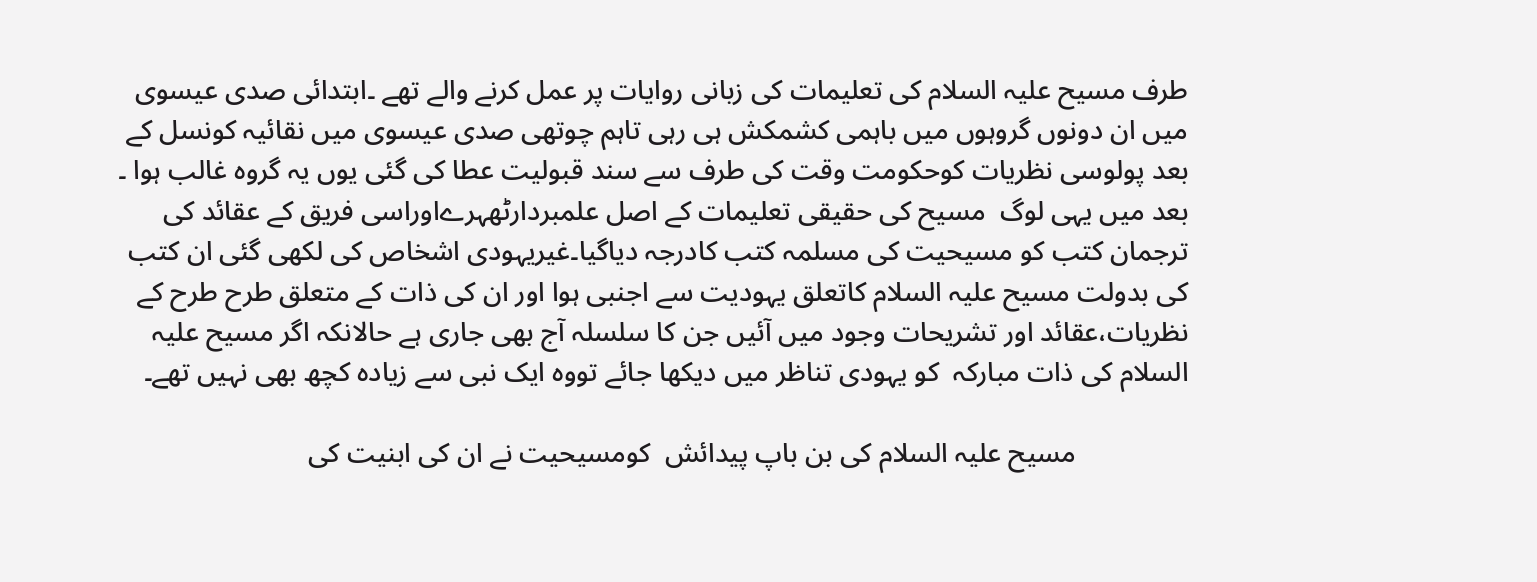طرف مسیح علیہ السلام کی تعلیمات کی زبانی روایات پر عمل کرنے والے تھے ۔ابتدائی صدی عیسوی میں ان دونوں گروہوں میں باہمی کشمکش ہی رہی تاہم چوتھی صدی عیسوی میں نقائیہ کونسل کے بعد پولوسی نظریات کوحکومت وقت کی طرف سے سند قبولیت عطا کی گئی یوں یہ گروہ غالب ہوا ۔ بعد میں یہی لوگ  مسیح کی حقیقی تعلیمات کے اصل علمبردارٹھہرےاوراسی فریق کے عقائد کی ترجمان کتب کو مسیحیت کی مسلمہ کتب کادرجہ دیاگیا۔غیریہودی اشخاص کی لکھی گئی ان کتب کی بدولت مسیح علیہ السلام کاتعلق یہودیت سے اجنبی ہوا اور ان کی ذات کے متعلق طرح طرح کے نظریات،عقائد اور تشریحات وجود میں آئیں جن کا سلسلہ آج بھی جاری ہے حالانکہ اگر مسیح علیہ السلام کی ذات مبارکہ  کو یہودی تناظر میں دیکھا جائے تووہ ایک نبی سے زیادہ کچھ بھی نہیں تھے۔

                مسیح علیہ السلام کی بن باپ پیدائش  کومسیحیت نے ان کی ابنیت کی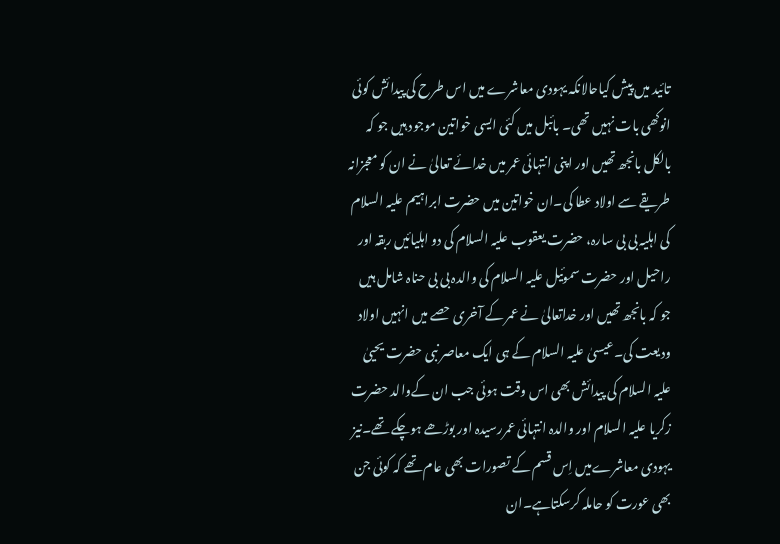تائید میں پیش کیاحالانکہ یہودی معاشرے میں اس طرح کی پیدائش کوئی انوکھی بات نہیں تھی۔ بائبل میں کئی ایسی خواتین موجود ہیں جو کہ بالکل بانجھ تھیں اور اپنی انتہائی عمر میں خدائے تعالیٰ نے ان کو معجزانہ طریقے سے اولاد عطا کی۔ان خواتین میں حضرت ابراہیم علیہ السلام کی اہلیہ بی بی سارہ، حضرت یعقوب علیہ السلام کی دو اہلیائیں ربقہ اور راحیل اور حضرت سموئیل علیہ السلام کی والدہ بی بی حناہ شامل ہیں جو کہ بانجھ تھیں اور خداتعالیٰ نے عمر کے آخری حصے میں انہیں اولاد ودیعت کی۔عیسیٰ علیہ السلام کے ہی ایک معاصر نبی حضرت یحییٰ علیہ السلام کی پیدائش بھی اس وقت ہوئی جب ان کےوالد حضرت زکریا علیہ السلام اور والدہ انتہائی عمررسیدہ اور بوڑھے ہوچکے تھے۔نیز یہودی معاشرےمیں اِس قسم کے تصورات بھی عام تھے کہ کوئی جن بھی عورت کو حاملہ کرسکتاہے۔ان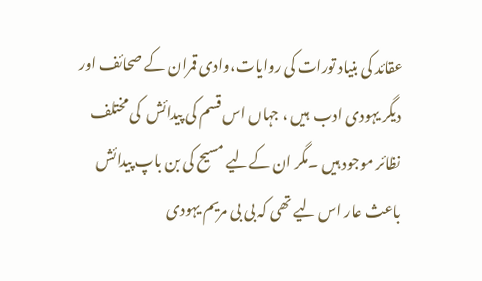عقائد کی بنیاد تورات کی روایات،وادی قمران کے صحائف اور دیگر یہودی ادب  ہیں ، جہاں اس قسم کی پیدائش  کی مختلف نظائر موجود ہیں ۔مگر ان کےلیے مسیح کی بن باپ پیدائش باعث عار اس لیے تھی کہ بی بی مریم یہودی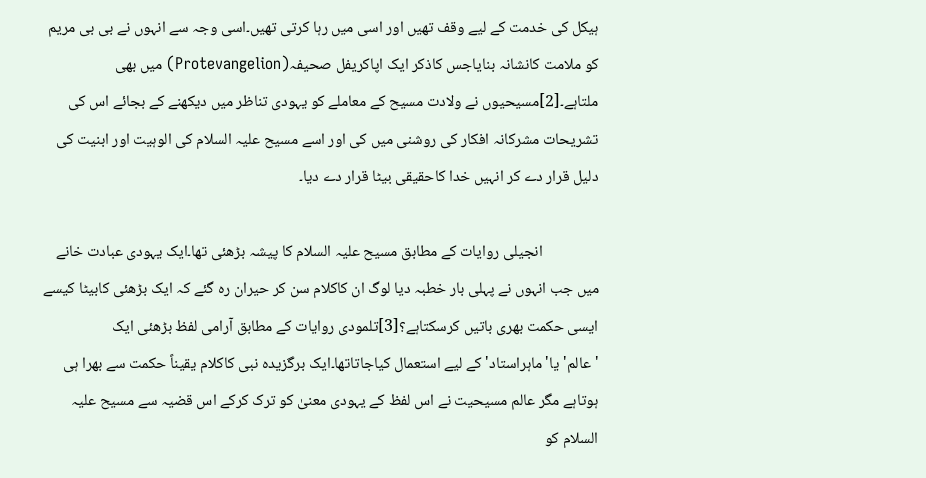ہیکل کی خدمت کے لیے وقف تھیں اور اسی میں رہا کرتی تھیں۔اسی وجہ سے انہوں نے بی بی مریم کو ملامت کانشانہ بنایاجس کاذکر ایک اپاکریفل صحیفہ(Protevangelion) میں بھی ملتاہے۔[2]مسیحیوں نے ولادت مسیح کے معاملے کو یہودی تناظر میں دیکھنے کے بجائے اس کی تشریحات مشرکانہ افکار کی روشنی میں کی اور اسے مسیح علیہ السلام کی الوہیت اور ابنیت کی دلیل قرار دے کر انہیں خدا کاحقیقی بیٹا قرار دے دیا۔

                انجیلی روایات کے مطابق مسیح علیہ السلام کا پیشہ بڑھئی تھا۔ایک یہودی عبادت خانے میں جب انہوں نے پہلی بار خطبہ دیا لوگ ان کاکلام سن کر حیران رہ گئے کہ ایک بڑھئی کابیٹا کیسے ایسی حکمت بھری باتیں کرسکتاہے؟[3]تلمودی روایات کے مطابق آرامی لفظ بڑھئی ایک 'عالم'یا'ماہراستاد'کے لیے استعمال کیاجاتاتھا۔ایک برگزیدہ نبی کاکلام یقیناً حکمت سے بھرا ہی ہوتاہے مگر عالم مسیحیت نے اس لفظ کے یہودی معنیٰ کو ترک کرکے اس قضیہ سے مسیح علیہ السلام کو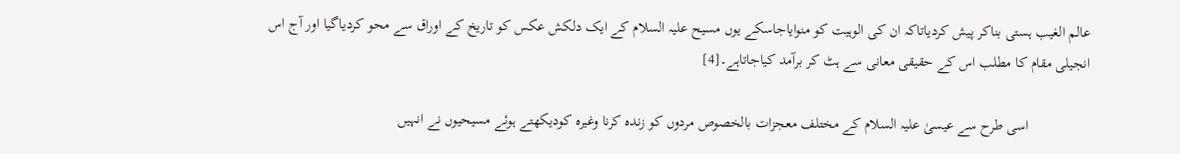عالم الغیب ہستی بناکر پیش کردیاتاکہ ان کی الوہیت کو منوایاجاسکے یوں مسیح علیہ السلام کے ایک دلکش عکس کو تاریخ کے اوراق سے محو کردیاگیا اور آج اس انجیلی مقام کا مطلب اس کے حقیقی معانی سے ہٹ کر برآمد کیاجاتاہے۔[4]

                اسی طرح سے عیسیٰ علیہ السلام کے مختلف معجزات بالخصوص مردوں کو زندہ کرنا وغیرہ کودیکھتے ہوئے مسیحیوں نے انہیں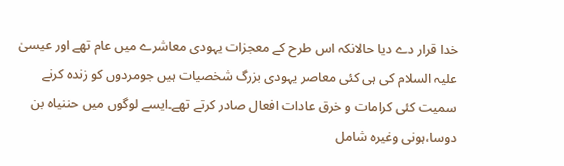خدا قرار دے دیا حالانکہ اس طرح کے معجزات یہودی معاشرے میں عام تھے اور عیسیٰ علیہ السلام کی ہی کئی معاصر یہودی بزرگ شخصیات ہیں جومردوں کو زندہ کرنے سمیت کئی کرامات و خرق عادات افعال صادر کرتے تھے۔ایسے لوگوں میں حننیاہ بن دوسا،ہونی وغیرہ شامل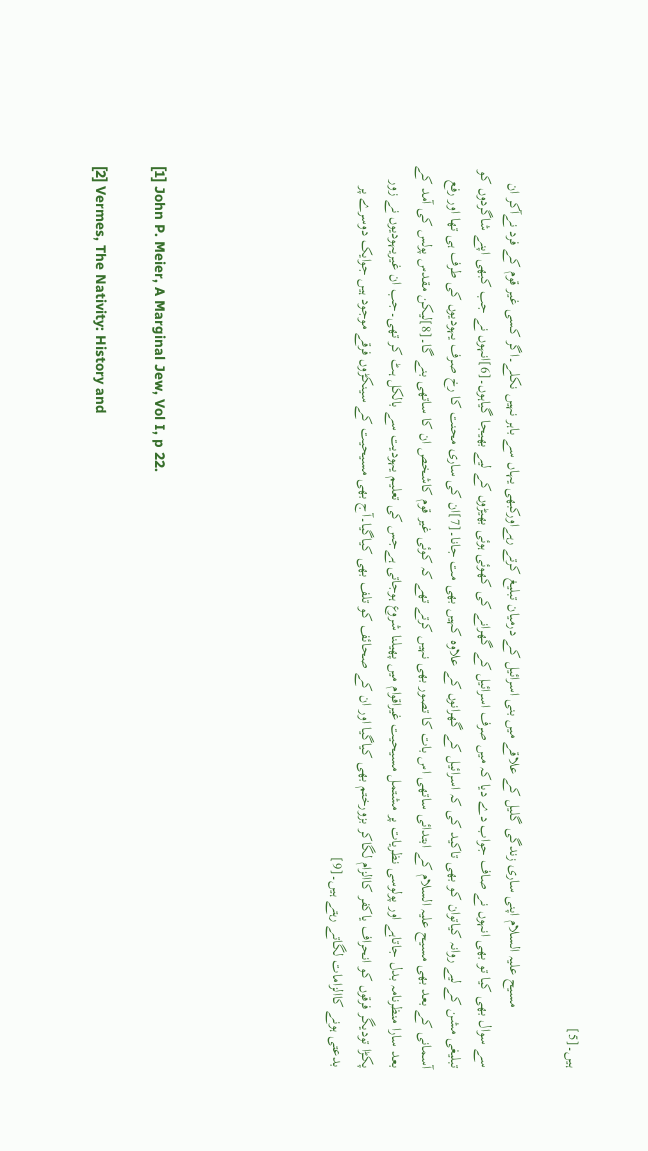ہیں۔[5]

                مسیح علیہ السلام اپنی ساری زندگی گلیل کے علاقے میں بنی اسرائیل کے درمیان تبلیغ کرتے رہےاورکبھی یہاں سے باہر نہیں نکلے۔اگر کسی غیر قوم کے فرد نےآکر ان سے سوال بھی کیا تو بھی انہوں نے صاف جواب دے دیا کہ میں صرف اسرائیل کے گھرانے کی کھوئی ہوئی بھیڑوں کے لیے بھیجا گیاہوں۔[6]انہوں نے جب کبھی اپنے شاگردوں کو تبلیغی مشن کے لیے روانہ کیاتوان کو بھی تاکید کی کہ اسرائیل کے گھرانوں کے علاوہ کہیں بھی مت جانا۔[7]ان کی ساری محنت کا رخ صرف یہودیوں کی طرف ہی تھا اور رفع آسمانی کے بعد بھی مسیح علیہ السلام کے ابتدائی ساتھی اس بات کا تصور بھی نہیں کرتے تھے کہ کوئی غیر قوم کاشخص ان کا ساتھی بنے گا۔[8]لیکن مقدس پولس کی آمد کے بعد سارا منظرنامہ بدل جاتاہے اور پولوسی نظریات پر مشتمل مسیحیت غیراقوام میں پھیلنا شروع ہوجاتی ہےجس کی تعلیم یہودیت سے بالکل ہٹ کر تھی۔جب ان غیریہودیوں نے زور پکڑا تودیگر فرقوں کو انحراف یاکفر کاالزام لگاکر بزورختم بھی کیاگیا اور ان کے صحائف کو تلف بھی کیاگیا۔آج بھی مسیحیت کے سینکڑوں فرقے موجود ہیں جوایک دوسرے پر بدعتی ہونے کاالزامات لگاتے رہتے ہیں۔[9]





[1] John P. Meier, A Marginal Jew, Vol I, p 22.

[2] Vermes, The Nativity: History and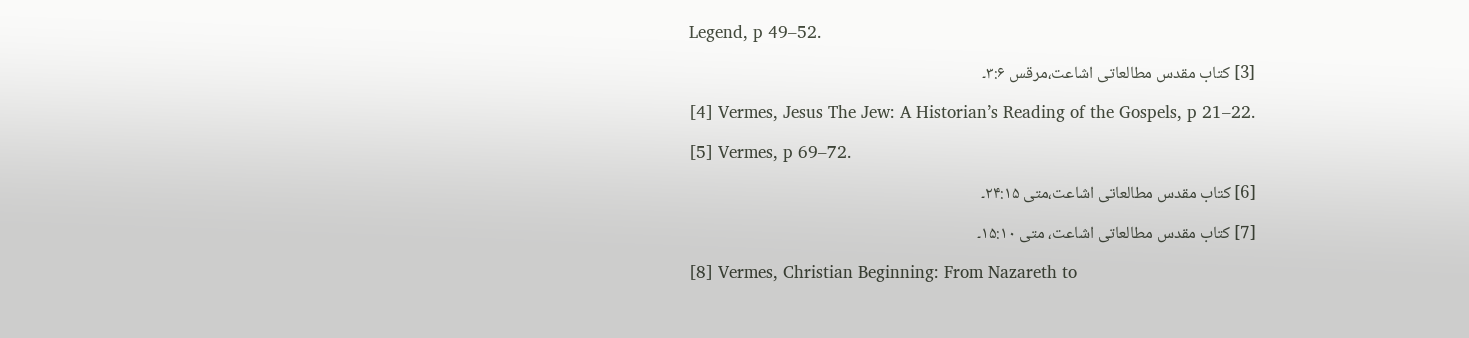Legend, p 49–52.

[3] کتاب مقدس مطالعاتی اشاعت،مرقس ۳:۶۔

[4] Vermes, Jesus The Jew: A Historian’s Reading of the Gospels, p 21–22.

[5] Vermes, p 69–72.

[6] کتاب مقدس مطالعاتی اشاعت،متی ۲۴:۱۵۔

[7] کتاب مقدس مطالعاتی اشاعت، متی ۱۵:۱۰۔

[8] Vermes, Christian Beginning: From Nazareth to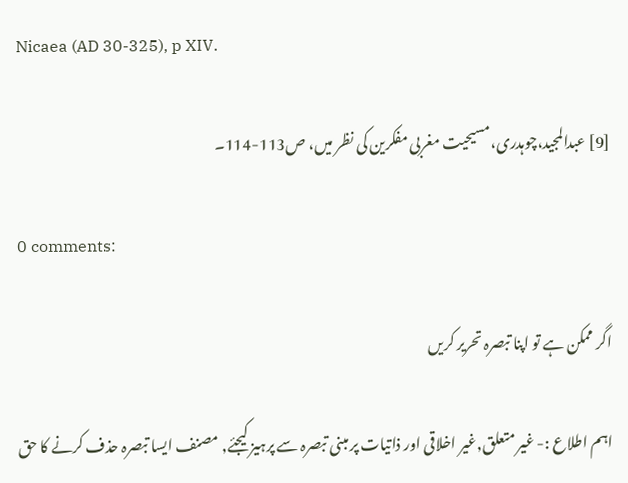Nicaea (AD 30-325), p XIV.

[9] عبدالمجید،چوہدری،مسیحیت مغربی مفکرین کی نظر میں، ص113-114۔

0 comments:

اگر ممکن ہے تو اپنا تبصرہ تحریر کریں

اہم اطلاع :- غیر متعلق,غیر اخلاقی اور ذاتیات پر مبنی تبصرہ سے پرہیز کیجئے, مصنف ایسا تبصرہ حذف کرنے کا حق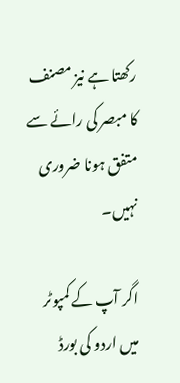رکھتا ہے نیز مصنف کا مبصر کی رائے سے متفق ہونا ضروری نہیں۔

اگر آپ کے کمپوٹر میں اردو کی بورڈ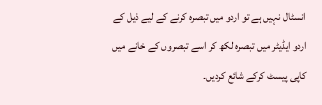انسٹال نہیں ہے تو اردو میں تبصرہ کرنے کے لیے ذیل کے اردو ایڈیٹر میں تبصرہ لکھ کر اسے تبصروں کے خانے میں کاپی پیسٹ کرکے شائع کردیں۔